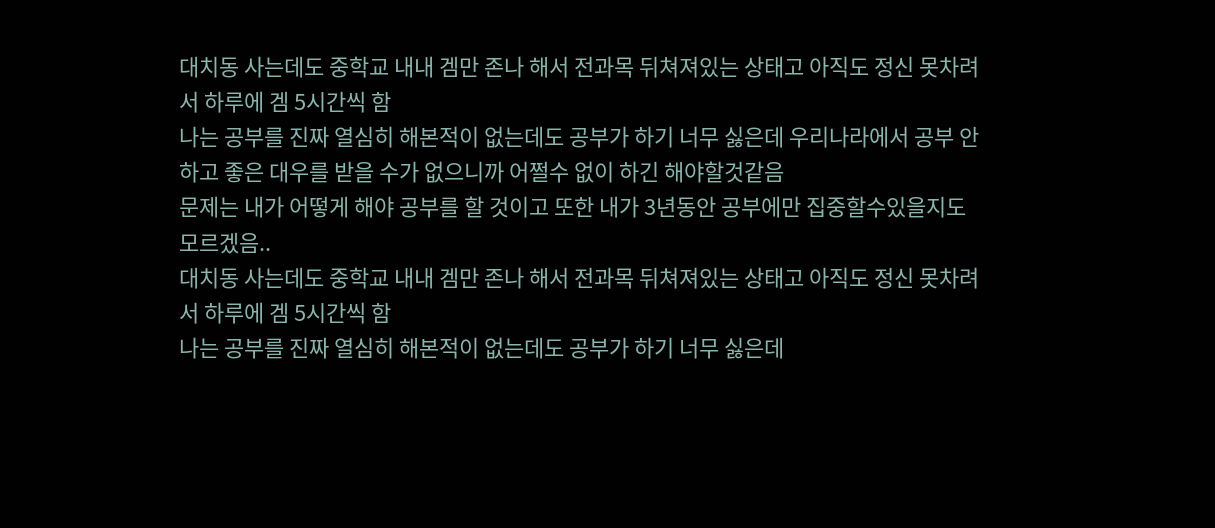대치동 사는데도 중학교 내내 겜만 존나 해서 전과목 뒤쳐져있는 상태고 아직도 정신 못차려서 하루에 겜 5시간씩 함
나는 공부를 진짜 열심히 해본적이 없는데도 공부가 하기 너무 싫은데 우리나라에서 공부 안하고 좋은 대우를 받을 수가 없으니까 어쩔수 없이 하긴 해야할것같음
문제는 내가 어떻게 해야 공부를 할 것이고 또한 내가 3년동안 공부에만 집중할수있을지도 모르겠음..
대치동 사는데도 중학교 내내 겜만 존나 해서 전과목 뒤쳐져있는 상태고 아직도 정신 못차려서 하루에 겜 5시간씩 함
나는 공부를 진짜 열심히 해본적이 없는데도 공부가 하기 너무 싫은데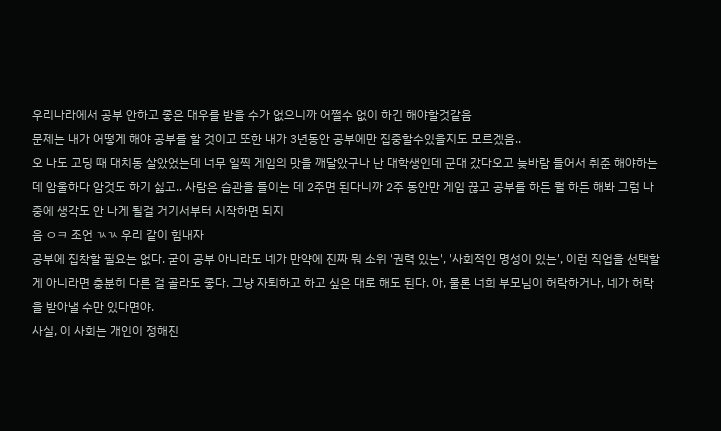우리나라에서 공부 안하고 좋은 대우를 받을 수가 없으니까 어쩔수 없이 하긴 해야할것같음
문제는 내가 어떻게 해야 공부를 할 것이고 또한 내가 3년동안 공부에만 집중할수있을지도 모르겠음..
오 나도 고딩 때 대치동 살았었는데 너무 일찍 게임의 맛을 깨달았구나 난 대학생인데 군대 갔다오고 늦바람 들어서 취준 해야하는데 암울하다 암것도 하기 싫고.. 사람은 습관을 들이는 데 2주면 된다니까 2주 동안만 게임 끊고 공부를 하든 뭘 하든 해봐 그럼 나중에 생각도 안 나게 될걸 거기서부터 시작하면 되지
음 ㅇㅋ 조언 ㄳㄳ 우리 같이 힘내자
공부에 집착할 필요는 없다. 굳이 공부 아니라도 네가 만약에 진짜 뭐 소위 '권력 있는', '사회적인 명성이 있는', 이런 직업을 선택할 게 아니라면 충분히 다른 걸 골라도 좋다. 그냥 자퇴하고 하고 싶은 대로 해도 된다. 아, 물론 너희 부모님이 허락하거나, 네가 허락을 받아낼 수만 있다면야.
사실, 이 사회는 개인이 정해진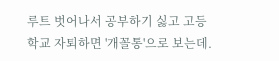루트 벗어나서 공부하기 싫고 고등학교 자퇴하면 '개꼴통'으로 보는데.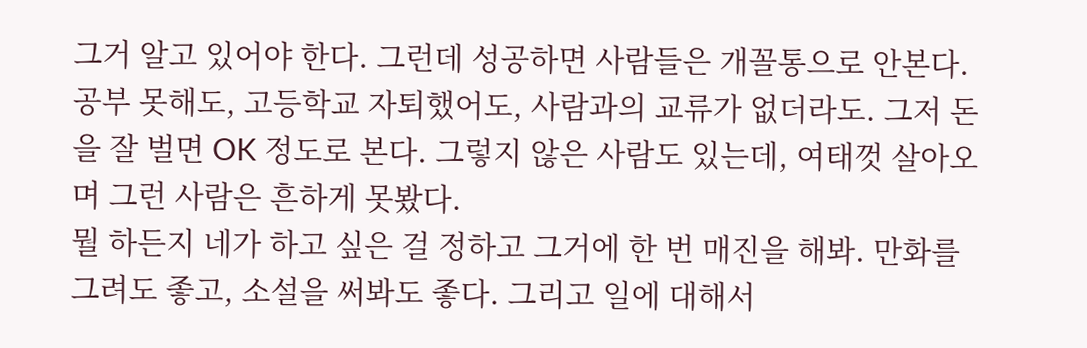그거 알고 있어야 한다. 그런데 성공하면 사람들은 개꼴통으로 안본다. 공부 못해도, 고등학교 자퇴했어도, 사람과의 교류가 없더라도. 그저 돈을 잘 벌면 OK 정도로 본다. 그렇지 않은 사람도 있는데, 여태껏 살아오며 그런 사람은 흔하게 못봤다.
뭘 하든지 네가 하고 싶은 걸 정하고 그거에 한 번 매진을 해봐. 만화를 그려도 좋고, 소설을 써봐도 좋다. 그리고 일에 대해서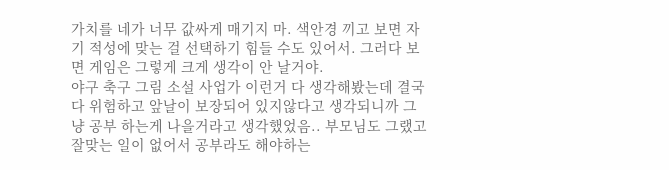가치를 네가 너무 값싸게 매기지 마. 색안경 끼고 보면 자기 적성에 맞는 걸 선택하기 힘들 수도 있어서. 그러다 보면 게임은 그렇게 크게 생각이 안 날거야.
야구 축구 그림 소설 사업가 이런거 다 생각해봤는데 결국 다 위험하고 앞날이 보장되어 있지않다고 생각되니까 그냥 공부 하는게 나을거라고 생각했었음.. 부모님도 그랬고
잘맞는 일이 없어서 공부라도 해야하는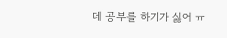데 공부를 하기가 싫어 ㅠ